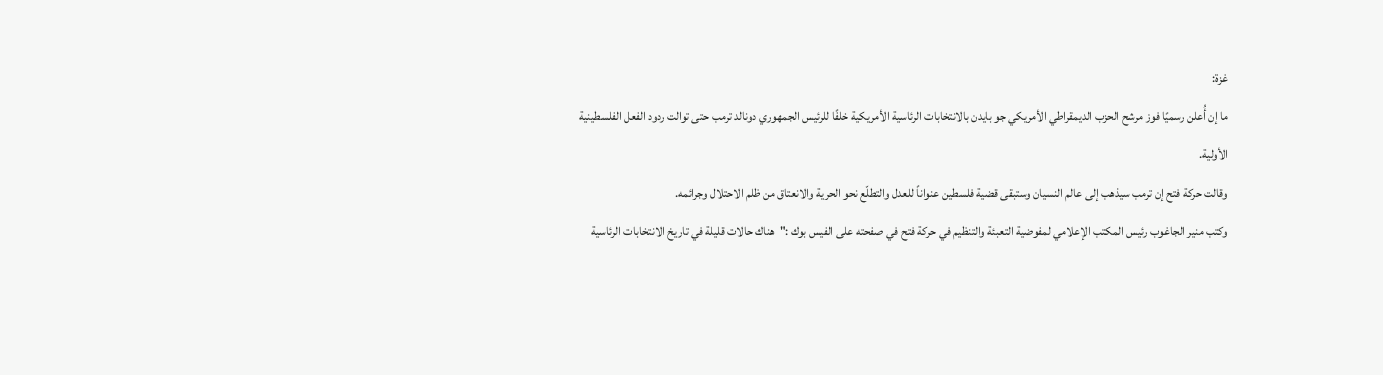غزة:
ما إن أُعلن رسميًا فوز مرشح الحزب الديمقراطي الأمريكي جو بايدن بالانتخابات الرئاسية الأمريكية خلفًا للرئيس الجمهوري دونالد ترمب حتى توالت ردود الفعل الفلسطينية الأولية.
وقالت حركة فتح إن ترمب سيذهب إلى عالم النسيان وستبقى قضية فلسطين عنواناً للعدل والتطلّع نحو الحرية والانعتاق من ظلم الاحتلال وجرائمه.
وكتب منير الجاغوب رئيس المكتب الإعلامي لمفوضية التعبئة والتنظيم في حركة فتح في صفحته على الفيس بوك :"هناك حالات قليلة في تاريخ الانتخابات الرئاسية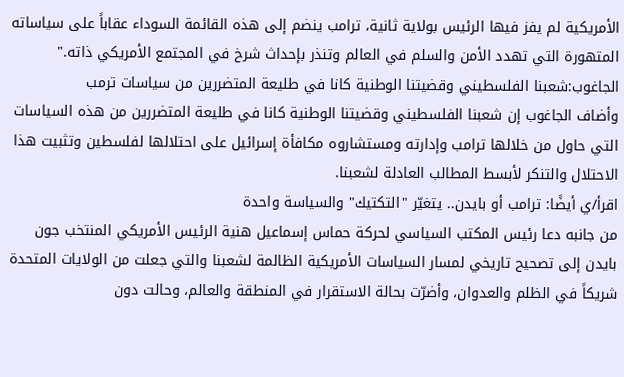الأمريكية لم يفز فيها الرئيس بولاية ثانية، ترامب ينضم إلى هذه القائمة السوداء عقاباً على سياساته المتهورة التي تهدد الأمن والسلم في العالم وتنذر بإحداث شرخ في المجتمع الأمريكي ذاته."
الجاغوب:شعبنا الفلسطيني وقضيتنا الوطنية كانا في طليعة المتضررين من سياسات ترمب
وأضاف الجاغوب إن شعبنا الفلسطيني وقضيتنا الوطنية كانا في طليعة المتضررين من هذه السياسات التي حاول من خلالها ترامب وإدارته ومستشاروه مكافأة إسرائيل على احتلالها لفلسطين وتثبيت هذا الاحتلال والتنكر لأبسط المطالب العادلة لشعبنا.
اقرأ/ي أيضًا: ترامب أو بايدن.. يتغيّر "التكتيك" والسياسة واحدة
من جانبه دعا رئيس المكتب السياسي لحركة حماس إسماعيل هنية الرئيس الأمريكي المنتخب جون بايدن إلى تصحيح تاريخي لمسار السياسات الأمريكية الظالمة لشعبنا والتي جعلت من الولايات المتحدة شريكاً في الظلم والعدوان، وأضرّت بحالة الاستقرار في المنطقة والعالم، وحالت دون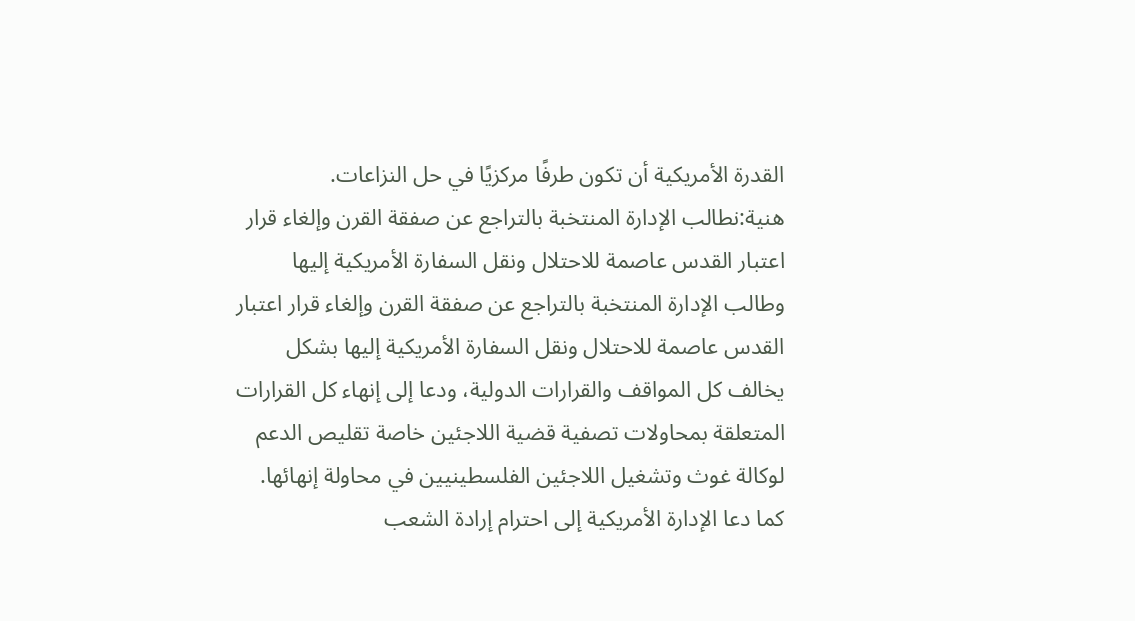القدرة الأمريكية أن تكون طرفًا مركزيًا في حل النزاعات.
هنية:نطالب الإدارة المنتخبة بالتراجع عن صفقة القرن وإلغاء قرار اعتبار القدس عاصمة للاحتلال ونقل السفارة الأمريكية إليها
وطالب الإدارة المنتخبة بالتراجع عن صفقة القرن وإلغاء قرار اعتبار القدس عاصمة للاحتلال ونقل السفارة الأمريكية إليها بشكل يخالف كل المواقف والقرارات الدولية، ودعا إلى إنهاء كل القرارات المتعلقة بمحاولات تصفية قضية اللاجئين خاصة تقليص الدعم لوكالة غوث وتشغيل اللاجئين الفلسطينيين في محاولة إنهائها.
كما دعا الإدارة الأمريكية إلى احترام إرادة الشعب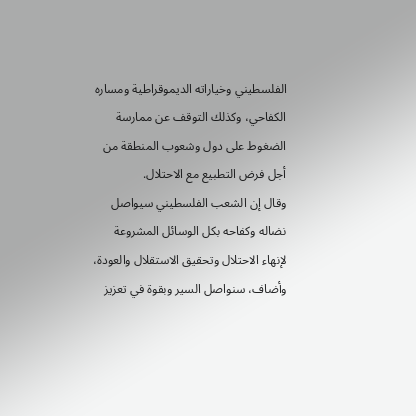الفلسطيني وخياراته الديموقراطية ومساره الكفاحي، وكذلك التوقف عن ممارسة الضغوط على دول وشعوب المنطقة من أجل فرض التطبيع مع الاحتلال.
وقال إن الشعب الفلسطيني سيواصل نضاله وكفاحه بكل الوسائل المشروعة لإنهاء الاحتلال وتحقيق الاستقلال والعودة، وأضاف، سنواصل السير وبقوة في تعزيز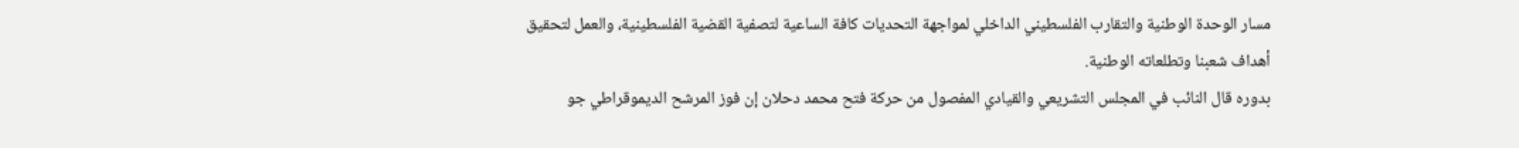مسار الوحدة الوطنية والتقارب الفلسطيني الداخلي لمواجهة التحديات كافة الساعية لتصفية القضية الفلسطينية، والعمل لتحقيق أهداف شعبنا وتطلعاته الوطنية.
بدوره قال النائب في المجلس التشريعي والقيادي المفصول من حركة فتح محمد دحلان إن فوز المرشح الديموقراطي جو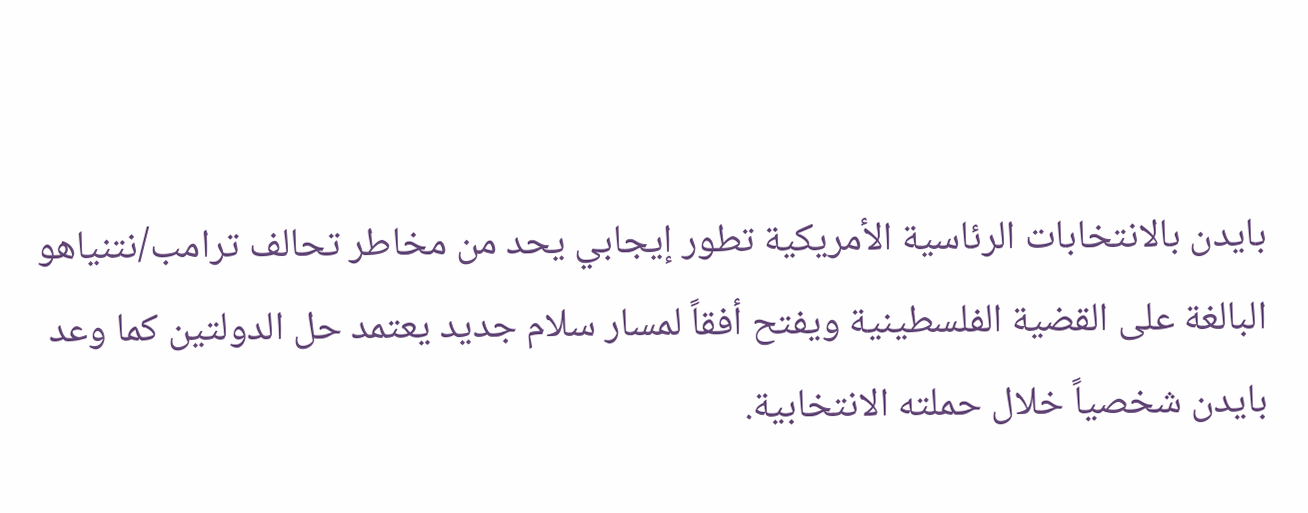بايدن بالانتخابات الرئاسية الأمريكية تطور إيجابي يحد من مخاطر تحالف ترامب/نتنياهو البالغة على القضية الفلسطينية ويفتح أفقاً لمسار سلام جديد يعتمد حل الدولتين كما وعد بايدن شخصياً خلال حملته الانتخابية.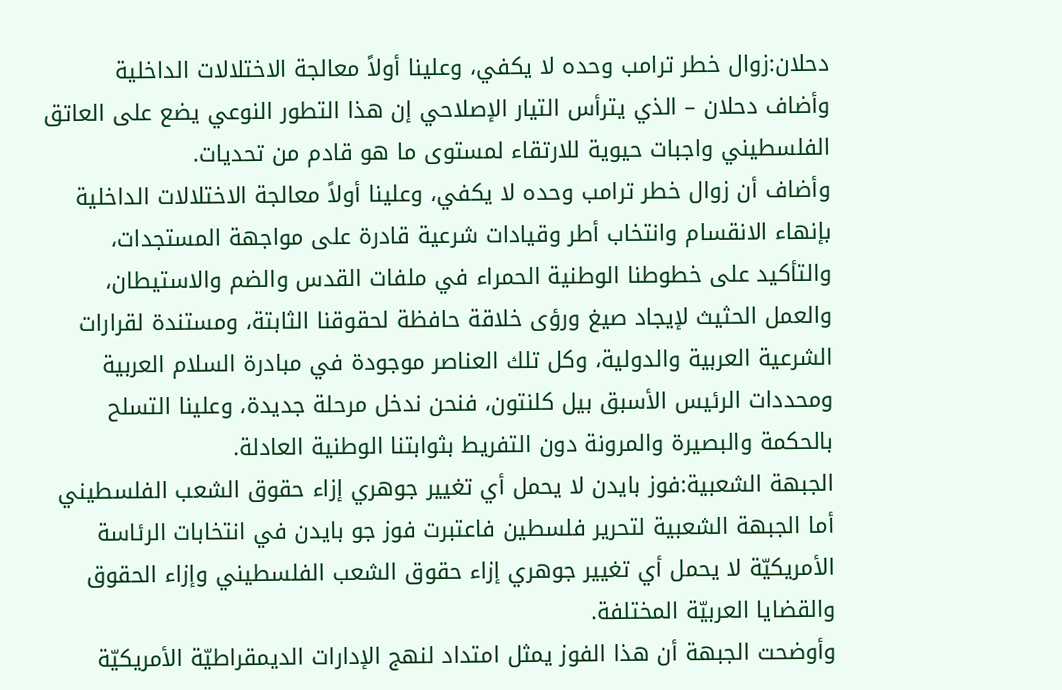دحلان:زوال خطر ترامب وحده لا يكفي، وعلينا أولاً معالجة الاختلالات الداخلية
وأضاف دحلان – الذي يترأس التيار الإصلاحي إن هذا التطور النوعي يضع على العاتق الفلسطيني واجبات حيوية للارتقاء لمستوى ما هو قادم من تحديات.
وأضاف أن زوال خطر ترامب وحده لا يكفي، وعلينا أولاً معالجة الاختلالات الداخلية بإنهاء الانقسام وانتخاب أطر وقيادات شرعية قادرة على مواجهة المستجدات، والتأكيد على خطوطنا الوطنية الحمراء في ملفات القدس والضم والاستيطان، والعمل الحثيث لإيجاد صيغ ورؤى خلاقة حافظة لحقوقنا الثابتة، ومستندة لقرارات الشرعية العربية والدولية، وكل تلك العناصر موجودة في مبادرة السلام العربية ومحددات الرئيس الأسبق بيل كلنتون، فنحن ندخل مرحلة جديدة، وعلينا التسلح بالحكمة والبصيرة والمرونة دون التفريط بثوابتنا الوطنية العادلة.
الجبهة الشعبية:فوز بايدن لا يحمل أي تغيير جوهري إزاء حقوق الشعب الفلسطيني
أما الجبهة الشعبية لتحرير فلسطين فاعتبرت فوز جو بايدن في انتخابات الرئاسة الأمريكيّة لا يحمل أي تغيير جوهري إزاء حقوق الشعب الفلسطيني وإزاء الحقوق والقضايا العربيّة المختلفة.
وأوضحت الجبهة أن هذا الفوز يمثل امتداد لنهج الإدارات الديمقراطيّة الأمريكيّة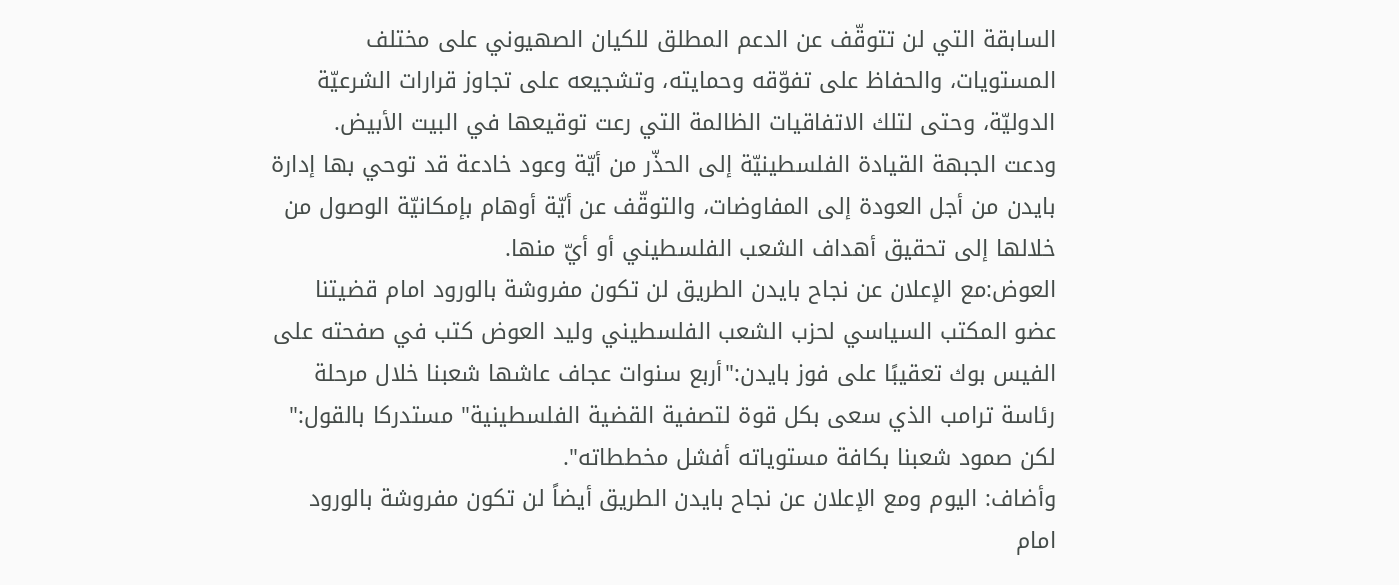السابقة التي لن تتوقّف عن الدعم المطلق للكيان الصهيوني على مختلف المستويات، والحفاظ على تفوّقه وحمايته، وتشجيعه على تجاوز قرارات الشرعيّة الدوليّة، وحتى لتلك الاتفاقيات الظالمة التي رعت توقيعها في البيت الأبيض.
ودعت الجبهة القيادة الفلسطينيّة إلى الحذّر من أيّة وعود خادعة قد توحي بها إدارة بايدن من أجل العودة إلى المفاوضات، والتوقّف عن أيّة أوهام بإمكانيّة الوصول من خلالها إلى تحقيق أهداف الشعب الفلسطيني أو أيّ منها.
العوض:مع الإعلان عن نجاح بايدن الطريق لن تكون مفروشة بالورود امام قضيتنا
عضو المكتب السياسي لحزب الشعب الفلسطيني وليد العوض كتب في صفحته على الفيس بوك تعقيبًا على فوز بايدن:"أربع سنوات عجاف عاشها شعبنا خلال مرحلة رئاسة ترامب الذي سعى بكل قوة لتصفية القضية الفلسطينية" مستدركا بالقول:" لكن صمود شعبنا بكافة مستوياته أفشل مخططاته".
وأضاف: اليوم ومع الإعلان عن نجاح بايدن الطريق أيضاً لن تكون مفروشة بالورود امام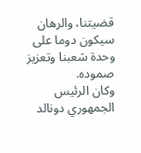قضيتنا، والرهان سيكون دوما على وحدة شعبنا وتعزيز صموده.
وكان الرئيس الجمهوري دونالد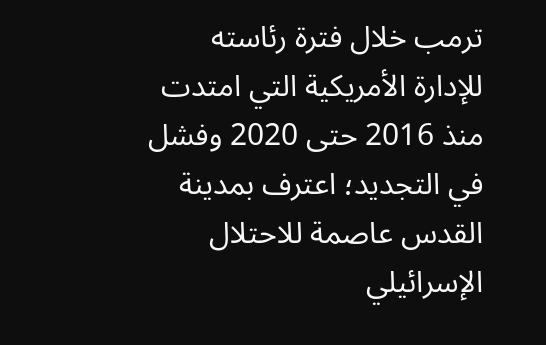ترمب خلال فترة رئاسته للإدارة الأمريكية التي امتدت منذ 2016 حتى 2020 وفشل في التجديد؛ اعترف بمدينة القدس عاصمة للاحتلال الإسرائيلي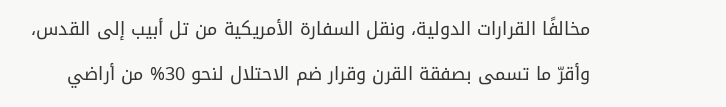مخالفًا القرارات الدولية، ونقل السفارة الأمريكية من تل أبيب إلى القدس، وأقرّ ما تسمى بصفقة القرن وقرار ضم الاحتلال لنحو 30% من أراضي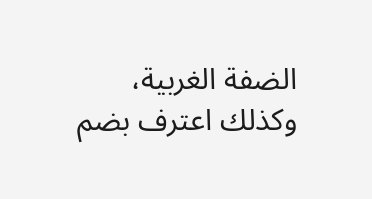الضفة الغربية، وكذلك اعترف بضم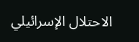الاحتلال الإسرائيلي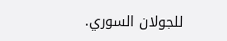للجولان السوري.